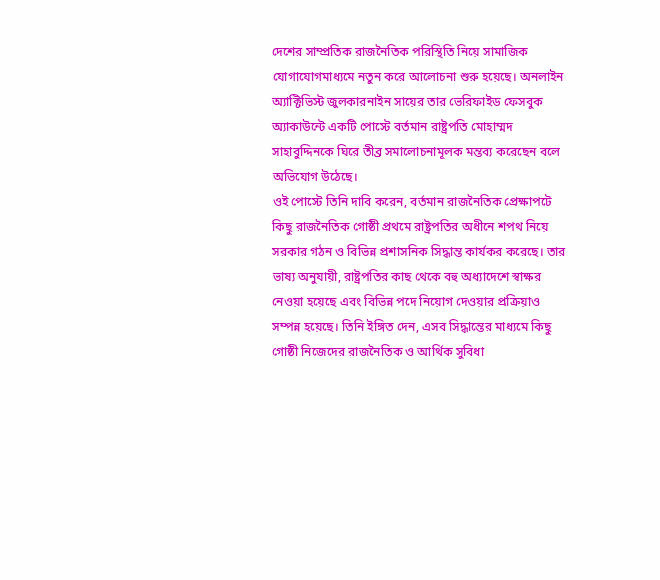দেশের সাম্প্রতিক রাজনৈতিক পরিস্থিতি নিয়ে সামাজিক যোগাযোগমাধ্যমে নতুন করে আলোচনা শুরু হয়েছে। অনলাইন অ্যাক্টিভিস্ট জুলকারনাইন সায়ের তার ভেরিফাইড ফেসবুক অ্যাকাউন্টে একটি পোস্টে বর্তমান রাষ্ট্রপতি মোহাম্মদ সাহাবুদ্দিনকে ঘিরে তীব্র সমালোচনামূলক মন্তব্য করেছেন বলে অভিযোগ উঠেছে।
ওই পোস্টে তিনি দাবি করেন, বর্তমান রাজনৈতিক প্রেক্ষাপটে কিছু রাজনৈতিক গোষ্ঠী প্রথমে রাষ্ট্রপতির অধীনে শপথ নিয়ে সরকার গঠন ও বিভিন্ন প্রশাসনিক সিদ্ধান্ত কার্যকর করেছে। তার ভাষ্য অনুযায়ী, রাষ্ট্রপতির কাছ থেকে বহু অধ্যাদেশে স্বাক্ষর নেওয়া হয়েছে এবং বিভিন্ন পদে নিয়োগ দেওয়ার প্রক্রিয়াও সম্পন্ন হয়েছে। তিনি ইঙ্গিত দেন, এসব সিদ্ধান্তের মাধ্যমে কিছু গোষ্ঠী নিজেদের রাজনৈতিক ও আর্থিক সুবিধা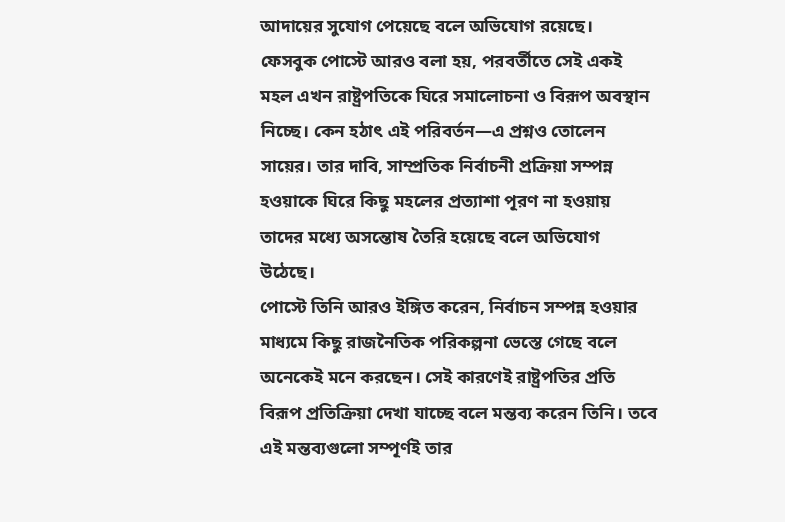আদায়ের সুযোগ পেয়েছে বলে অভিযোগ রয়েছে।
ফেসবুক পোস্টে আরও বলা হয়, পরবর্তীতে সেই একই মহল এখন রাষ্ট্রপতিকে ঘিরে সমালোচনা ও বিরূপ অবস্থান নিচ্ছে। কেন হঠাৎ এই পরিবর্তন—এ প্রশ্নও তোলেন সায়ের। তার দাবি, সাম্প্রতিক নির্বাচনী প্রক্রিয়া সম্পন্ন হওয়াকে ঘিরে কিছু মহলের প্রত্যাশা পূরণ না হওয়ায় তাদের মধ্যে অসন্তোষ তৈরি হয়েছে বলে অভিযোগ উঠেছে।
পোস্টে তিনি আরও ইঙ্গিত করেন, নির্বাচন সম্পন্ন হওয়ার মাধ্যমে কিছু রাজনৈতিক পরিকল্পনা ভেস্তে গেছে বলে অনেকেই মনে করছেন। সেই কারণেই রাষ্ট্রপতির প্রতি বিরূপ প্রতিক্রিয়া দেখা যাচ্ছে বলে মন্তব্য করেন তিনি। তবে এই মন্তব্যগুলো সম্পূর্ণই তার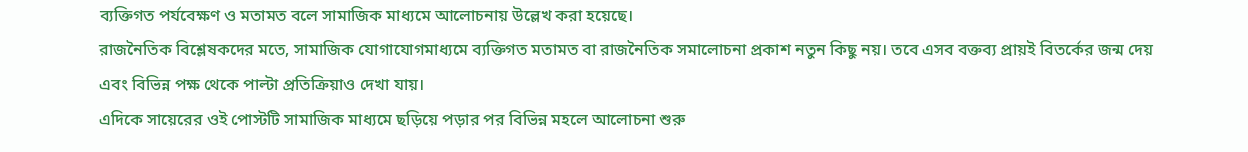ব্যক্তিগত পর্যবেক্ষণ ও মতামত বলে সামাজিক মাধ্যমে আলোচনায় উল্লেখ করা হয়েছে।
রাজনৈতিক বিশ্লেষকদের মতে, সামাজিক যোগাযোগমাধ্যমে ব্যক্তিগত মতামত বা রাজনৈতিক সমালোচনা প্রকাশ নতুন কিছু নয়। তবে এসব বক্তব্য প্রায়ই বিতর্কের জন্ম দেয় এবং বিভিন্ন পক্ষ থেকে পাল্টা প্রতিক্রিয়াও দেখা যায়।
এদিকে সায়েরের ওই পোস্টটি সামাজিক মাধ্যমে ছড়িয়ে পড়ার পর বিভিন্ন মহলে আলোচনা শুরু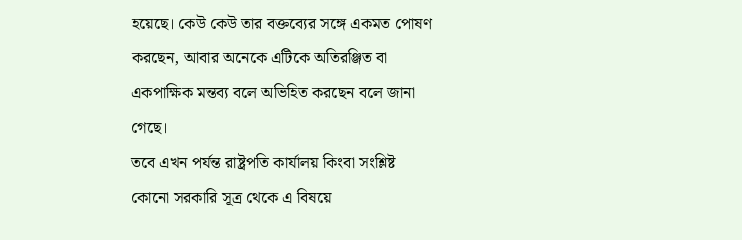হয়েছে। কেউ কেউ তার বক্তব্যের সঙ্গে একমত পোষণ করছেন, আবার অনেকে এটিকে অতিরঞ্জিত বা একপাক্ষিক মন্তব্য বলে অভিহিত করছেন বলে জানা গেছে।
তবে এখন পর্যন্ত রাষ্ট্রপতি কার্যালয় কিংবা সংশ্লিষ্ট কোনো সরকারি সূত্র থেকে এ বিষয়ে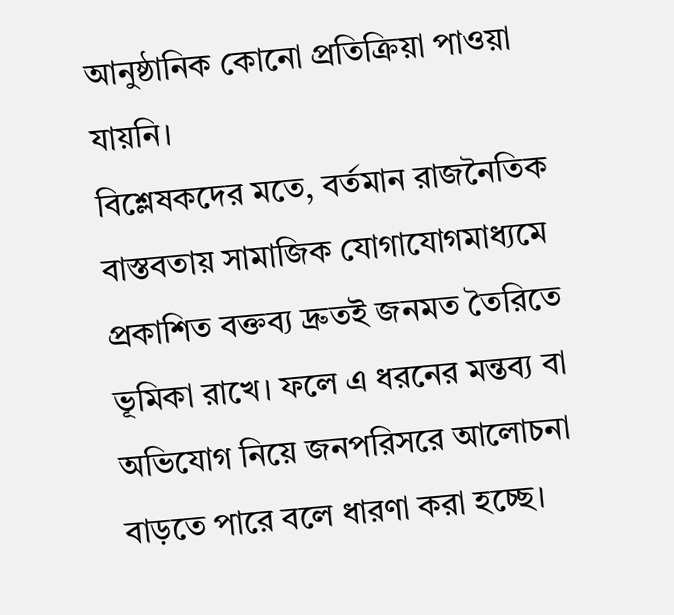আনুষ্ঠানিক কোনো প্রতিক্রিয়া পাওয়া যায়নি।
বিশ্লেষকদের মতে, বর্তমান রাজনৈতিক বাস্তবতায় সামাজিক যোগাযোগমাধ্যমে প্রকাশিত বক্তব্য দ্রুতই জনমত তৈরিতে ভূমিকা রাখে। ফলে এ ধরনের মন্তব্য বা অভিযোগ নিয়ে জনপরিসরে আলোচনা বাড়তে পারে বলে ধারণা করা হচ্ছে।